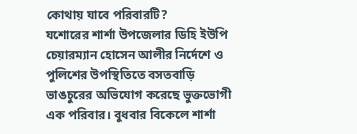কোথায় যাবে পরিবারটি?
যশোরের শার্শা উপজেলার ডিহি ইউপি চেয়ারম্যান হোসেন আলীর নির্দেশে ও পুলিশের উপস্থিতিতে বসতবাড়ি ভাঙচুরের অভিযোগ করেছে ভুক্তভোগী এক পরিবার। বুধবার বিকেলে শার্শা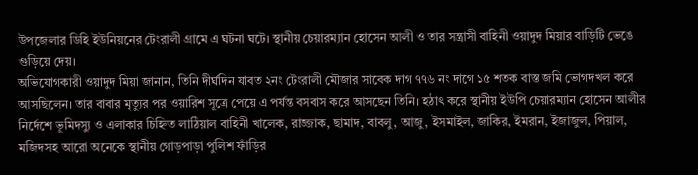উপজেলার ডিহি ইউনিয়নের টেংরালী গ্রামে এ ঘটনা ঘটে। স্থানীয় চেয়ারম্যান হোসেন আলী ও তার সন্ত্রাসী বাহিনী ওয়াদুদ মিয়ার বাড়িটি ভেঙে গুড়িয়ে দেয়।
অভিযোগকারী ওয়াদুদ মিয়া জানান, তিনি দীর্ঘদিন যাবত ২নং টেংরালী মৌজার সাবেক দাগ ৭৭৬ নং দাগে ১৫ শতক বাস্ত জমি ভোগদখল করে আসছিলেন। তার বাবার মৃত্যুর পর ওয়ারিশ সূত্রে পেয়ে এ পর্যন্ত বসবাস করে আসছেন তিনি। হঠাৎ করে স্থানীয় ইউপি চেয়ারম্যান হোসেন আলীর নির্দেশে ভূমিদস্যু ও এলাকার চিহ্নিত লাঠিয়াল বাহিনী খালেক, রাজ্জাক, ছামাদ, বাবলু, আজু, ইসমাইল, জাকির, ইমরান, ইজাজুল, পিয়াল, মজিদসহ আরো অনেকে স্থানীয় গোড়পাড়া পুলিশ ফাঁড়ির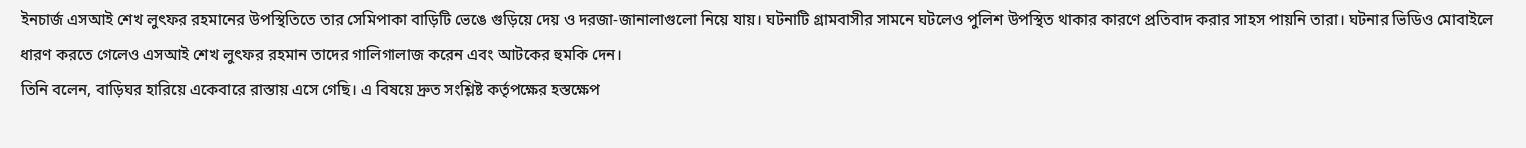ইনচার্জ এসআই শেখ লুৎফর রহমানের উপস্থিতিতে তার সেমিপাকা বাড়িটি ভেঙে গুড়িয়ে দেয় ও দরজা-জানালাগুলো নিয়ে যায়। ঘটনাটি গ্রামবাসীর সামনে ঘটলেও পুলিশ উপস্থিত থাকার কারণে প্রতিবাদ করার সাহস পায়নি তারা। ঘটনার ভিডিও মোবাইলে ধারণ করতে গেলেও এসআই শেখ লুৎফর রহমান তাদের গালিগালাজ করেন এবং আটকের হুমকি দেন।
তিনি বলেন, বাড়িঘর হারিয়ে একেবারে রাস্তায় এসে গেছি। এ বিষয়ে দ্রুত সংশ্লিষ্ট কর্তৃপক্ষের হস্তক্ষেপ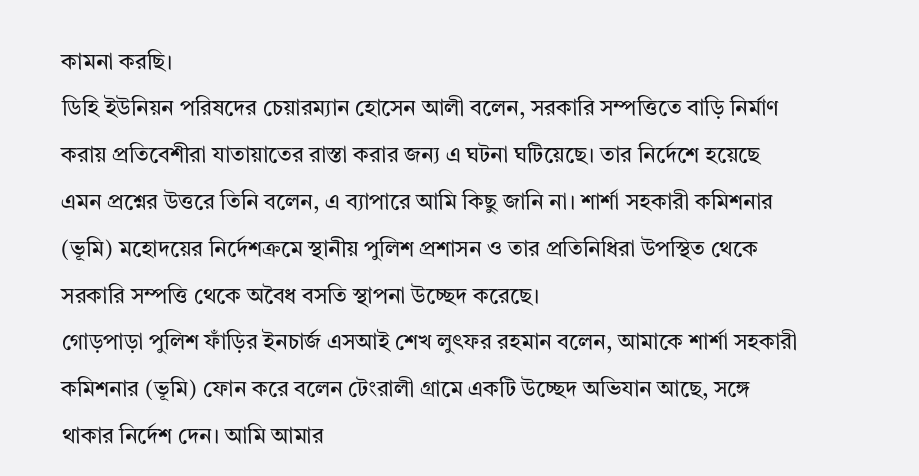কামনা করছি।
ডিহি ইউনিয়ন পরিষদের চেয়ারম্যান হোসেন আলী বলেন, সরকারি সম্পত্তিতে বাড়ি নির্মাণ করায় প্রতিবেশীরা যাতায়াতের রাস্তা করার জন্য এ ঘটনা ঘটিয়েছে। তার নির্দেশে হয়েছে এমন প্রশ্নের উত্তরে তিনি বলেন, এ ব্যাপারে আমি কিছু জানি না। শার্শা সহকারী কমিশনার (ভূমি) মহোদয়ের নির্দেশক্রমে স্থানীয় পুলিশ প্রশাসন ও তার প্রতিনিধিরা উপস্থিত থেকে সরকারি সম্পত্তি থেকে অবৈধ বসতি স্থাপনা উচ্ছেদ করেছে।
গোড়পাড়া পুলিশ ফাঁড়ির ইনচার্জ এসআই শেখ লুৎফর রহমান বলেন, আমাকে শার্শা সহকারী কমিশনার (ভূমি) ফোন করে বলেন টেংরালী গ্রামে একটি উচ্ছেদ অভিযান আছে, সঙ্গে থাকার নির্দেশ দেন। আমি আমার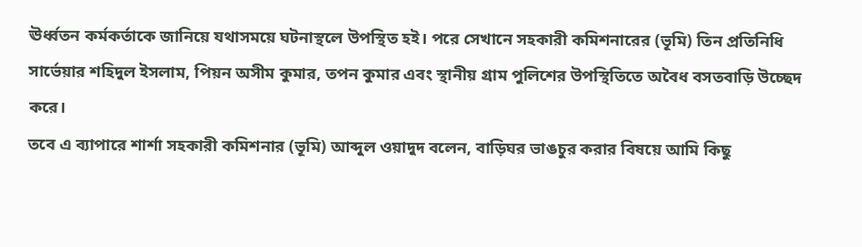ঊর্ধ্বতন কর্মকর্তাকে জানিয়ে যথাসময়ে ঘটনাস্থলে উপস্থিত হই। পরে সেখানে সহকারী কমিশনারের (ভূমি) তিন প্রতিনিধি সার্ভেয়ার শহিদুল ইসলাম, পিয়ন অসীম কুমার, তপন কুমার এবং স্থানীয় গ্রাম পুলিশের উপস্থিতিতে অবৈধ বসতবাড়ি উচ্ছেদ করে।
তবে এ ব্যাপারে শার্শা সহকারী কমিশনার (ভূমি) আব্দুল ওয়াদুদ বলেন, বাড়িঘর ভাঙচুর করার বিষয়ে আমি কিছু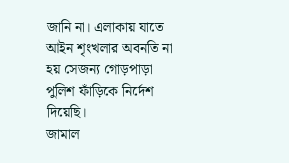জানি না। এলাকায় যাতে আইন শৃংখলার অবনতি না হয় সেজন্য গোড়পাড়া পুলিশ ফাঁড়িকে নির্দেশ দিয়েছি।
জামাল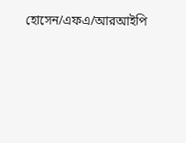হোসেন/এফএ/আরআইপি